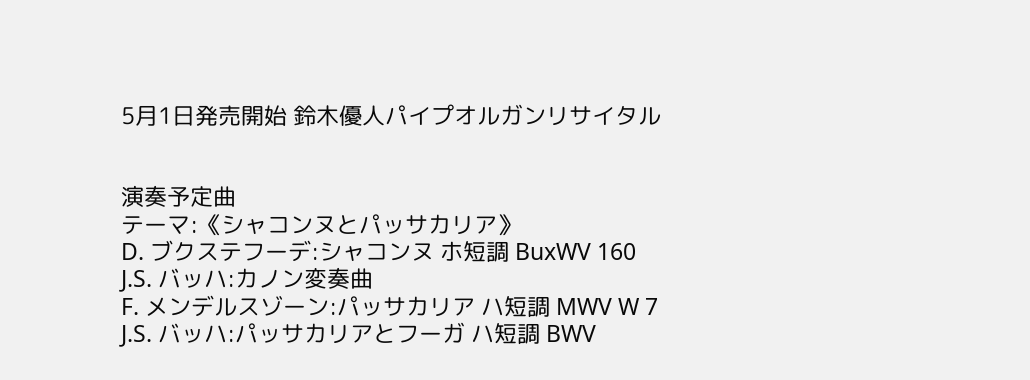5月1日発売開始 鈴木優人パイプオルガンリサイタル


演奏予定曲
テーマ:《シャコンヌとパッサカリア》
D. ブクステフーデ:シャコンヌ ホ短調 BuxWV 160
J.S. バッハ:カノン変奏曲
F. メンデルスゾーン:パッサカリア ハ短調 MWV W 7
J.S. バッハ:パッサカリアとフーガ ハ短調 BWV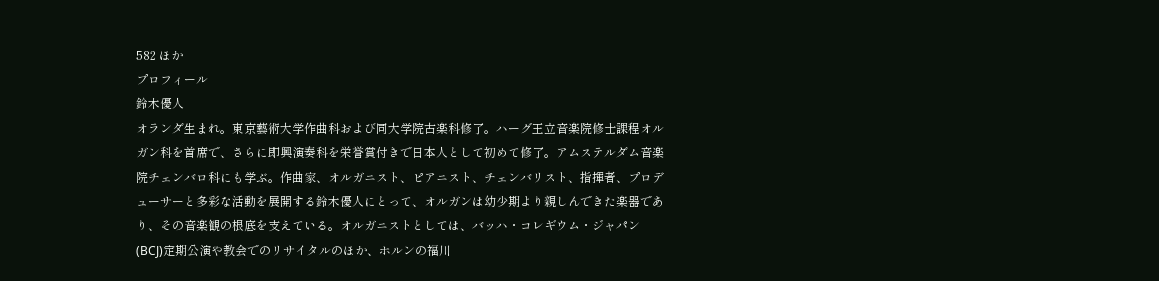582 ほか
プロフィール
鈴木優人
オランダ生まれ。東京藝術大学作曲科および同大学院古楽科修了。ハーグ王立音楽院修士課程オルガン科を首席で、さらに即興演奏科を栄誉賞付きで日本人として初めて修了。アムステルダム音楽院チェンバロ科にも学ぶ。作曲家、オルガニスト、ピアニスト、チェンバリスト、指揮者、プロデューサーと多彩な活動を展開する鈴木優人にとって、オルガンは幼少期より親しんできた楽器であり、その音楽観の根底を支えている。オルガニストとしては、バッハ・コレギウム・ジャパン(BCJ)定期公演や教会でのリサイタルのほか、ホルンの福川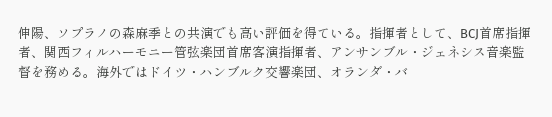伸陽、ソプラノの森麻季との共演でも高い評価を得ている。指揮者として、BCJ首席指揮者、関西フィルハーモニー管弦楽団首席客演指揮者、アンサンブル・ジェネシス音楽監督を務める。海外ではドイツ・ハンブルク交響楽団、オランダ・バ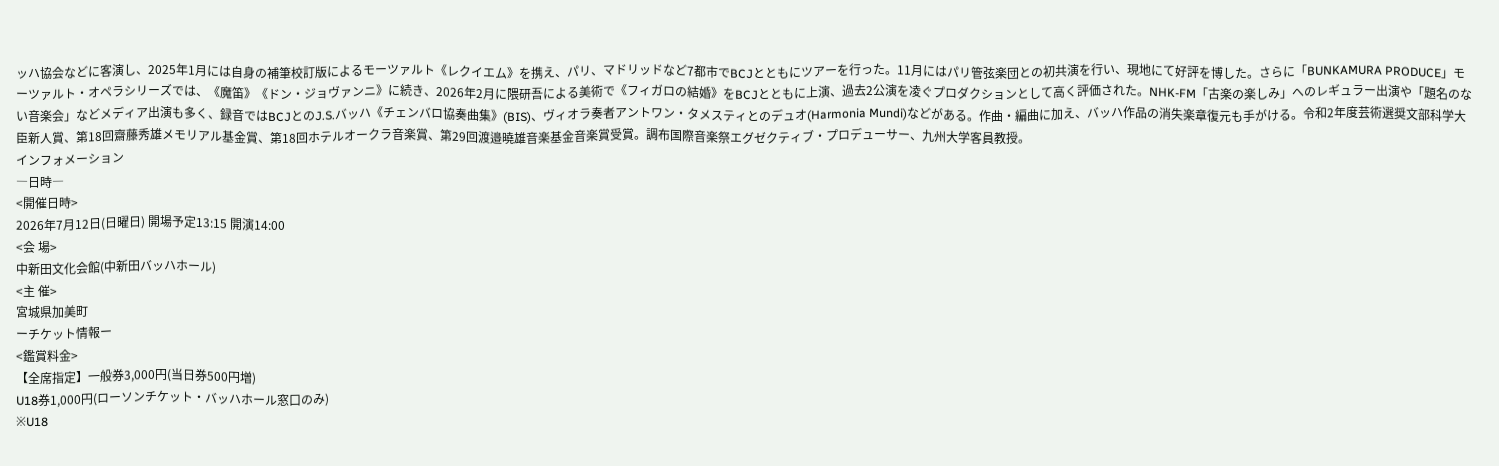ッハ協会などに客演し、2025年1月には自身の補筆校訂版によるモーツァルト《レクイエム》を携え、パリ、マドリッドなど7都市でBCJとともにツアーを行った。11月にはパリ管弦楽団との初共演を行い、現地にて好評を博した。さらに「BUNKAMURA PRODUCE」モーツァルト・オペラシリーズでは、《魔笛》《ドン・ジョヴァンニ》に続き、2026年2月に隈研吾による美術で《フィガロの結婚》をBCJとともに上演、過去2公演を凌ぐプロダクションとして高く評価された。NHK-FM「古楽の楽しみ」へのレギュラー出演や「題名のない音楽会」などメディア出演も多く、録音ではBCJとのJ.S.バッハ《チェンバロ協奏曲集》(BIS)、ヴィオラ奏者アントワン・タメスティとのデュオ(Harmonia Mundi)などがある。作曲・編曲に加え、バッハ作品の消失楽章復元も手がける。令和2年度芸術選奨文部科学大臣新人賞、第18回齋藤秀雄メモリアル基金賞、第18回ホテルオークラ音楽賞、第29回渡邉曉雄音楽基金音楽賞受賞。調布国際音楽祭エグゼクティブ・プロデューサー、九州大学客員教授。
インフォメーション
―日時―
<開催日時>
2026年7月12日(日曜日) 開場予定13:15 開演14:00
<会 場>
中新田文化会館(中新田バッハホール)
<主 催>
宮城県加美町
ーチケット情報ー
<鑑賞料金>
【全席指定】一般券3,000円(当日券500円増)
U18券1,000円(ローソンチケット・バッハホール窓口のみ)
※U18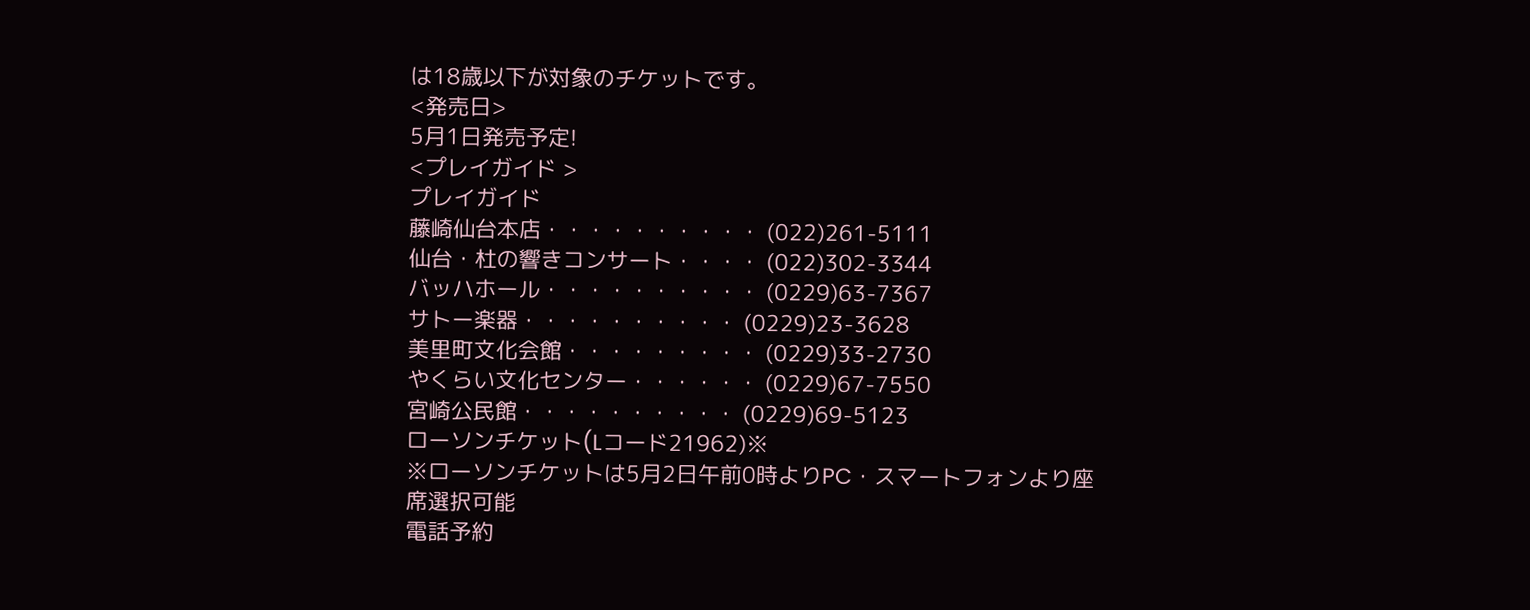は18歳以下が対象のチケットです。
<発売日>
5月1日発売予定!
<プレイガイド >
プレイガイド
藤崎仙台本店・・・・・・・・・・ (022)261-5111
仙台・杜の響きコンサート・・・・ (022)302-3344
バッハホール・・・・・・・・・・ (0229)63-7367
サトー楽器・・・・・・・・・・ (0229)23-3628
美里町文化会館・・・・・・・・・ (0229)33-2730
やくらい文化センター・・・・・・ (0229)67-7550
宮崎公民館・・・・・・・・・・ (0229)69-5123
ローソンチケット(Lコード21962)※
※ローソンチケットは5月2日午前0時よりPC・スマートフォンより座席選択可能
電話予約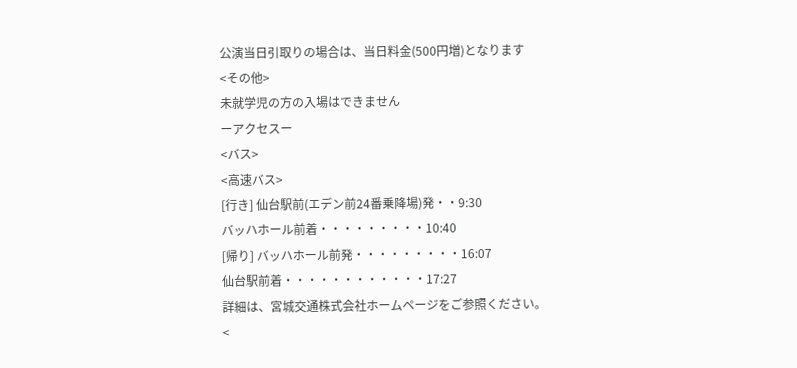公演当日引取りの場合は、当日料金(500円増)となります
<その他>
未就学児の方の入場はできません
ーアクセスー
<バス>
<高速バス>
[行き] 仙台駅前(エデン前24番乗降場)発・・9:30
バッハホール前着・・・・・・・・・10:40
[帰り] バッハホール前発・・・・・・・・・16:07
仙台駅前着・・・・・・・・・・・・17:27
詳細は、宮城交通株式会社ホームページをご参照ください。
<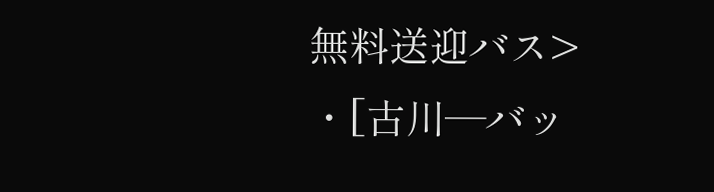無料送迎バス>
・[古川―バッ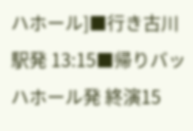ハホール]■行き古川駅発 13:15■帰りバッハホール発 終演15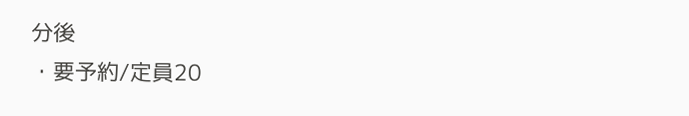分後
・要予約/定員20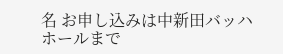名 お申し込みは中新田バッハホールまで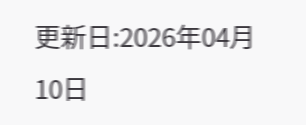更新日:2026年04月10日